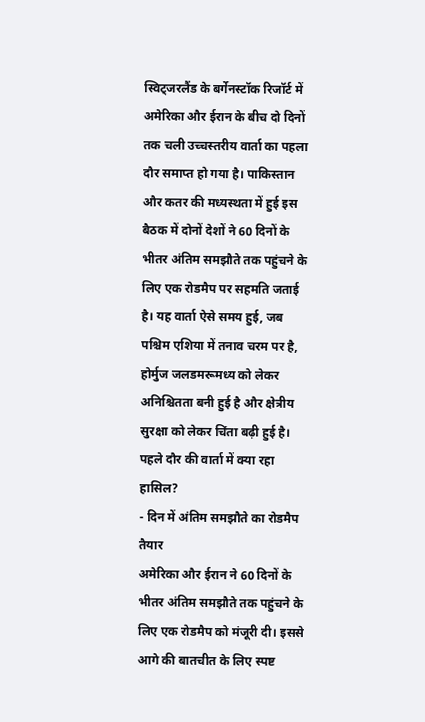स्विट्जरलैंड के बर्गेनस्टॉक रिजॉर्ट में अमेरिका और ईरान के बीच दो दिनों तक चली उच्चस्तरीय वार्ता का पहला दौर समाप्त हो गया है। पाकिस्तान और कतर की मध्यस्थता में हुई इस बैठक में दोनों देशों ने 60 दिनों के भीतर अंतिम समझौते तक पहुंचने के लिए एक रोडमैप पर सहमति जताई है। यह वार्ता ऐसे समय हुई, जब पश्चिम एशिया में तनाव चरम पर है, होर्मुज जलडमरूमध्य को लेकर अनिश्चितता बनी हुई है और क्षेत्रीय सुरक्षा को लेकर चिंता बढ़ी हुई है।
पहले दौर की वार्ता में क्या रहा हासिल?
- दिन में अंतिम समझौते का रोडमैप तैयार
अमेरिका और ईरान ने 60 दिनों के भीतर अंतिम समझौते तक पहुंचने के लिए एक रोडमैप को मंजूरी दी। इससे आगे की बातचीत के लिए स्पष्ट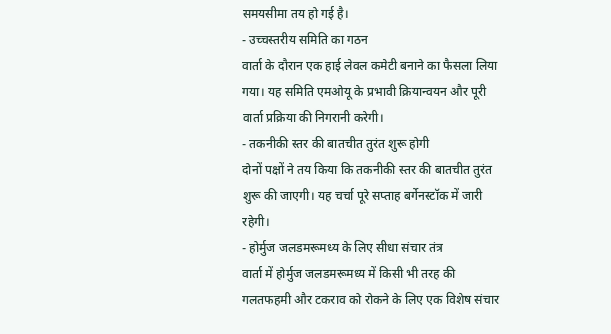समयसीमा तय हो गई है।
- उच्चस्तरीय समिति का गठन
वार्ता के दौरान एक हाई लेवल कमेटी बनाने का फैसला लिया गया। यह समिति एमओयू के प्रभावी क्रियान्वयन और पूरी वार्ता प्रक्रिया की निगरानी करेगी।
- तकनीकी स्तर की बातचीत तुरंत शुरू होगी
दोनों पक्षों ने तय किया कि तकनीकी स्तर की बातचीत तुरंत शुरू की जाएगी। यह चर्चा पूरे सप्ताह बर्गेनस्टॉक में जारी रहेगी।
- होर्मुज जलडमरूमध्य के लिए सीधा संचार तंत्र
वार्ता में होर्मुज जलडमरूमध्य में किसी भी तरह की गलतफहमी और टकराव को रोकने के लिए एक विशेष संचार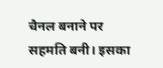चैनल बनाने पर सहमति बनी। इसका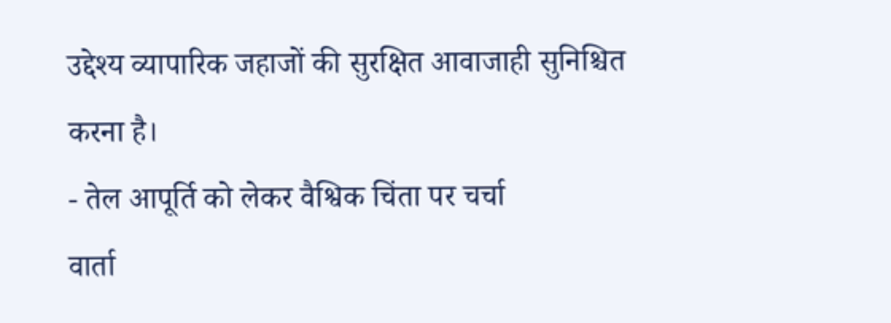उद्देश्य व्यापारिक जहाजों की सुरक्षित आवाजाही सुनिश्चित करना है।
- तेल आपूर्ति को लेकर वैश्विक चिंता पर चर्चा
वार्ता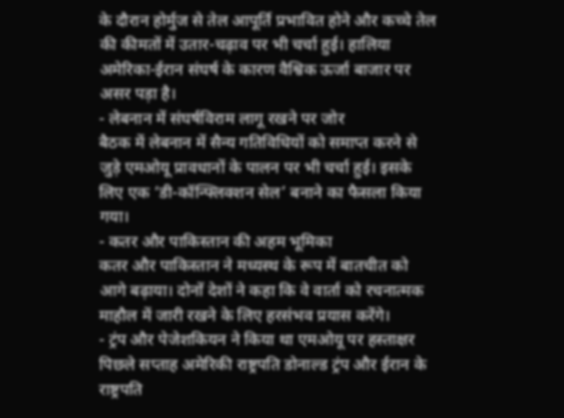के दौरान होर्मुज से तेल आपूर्ति प्रभावित होने और कच्चे तेल की कीमतों में उतार-चढ़ाव पर भी चर्चा हुई। हालिया अमेरिका-ईरान संघर्ष के कारण वैश्विक ऊर्जा बाजार पर असर पड़ा है।
- लेबनान में संघर्षविराम लागू रखने पर जोर
बैठक में लेबनान में सैन्य गतिविधियों को समाप्त करने से जुड़े एमओयू प्रावधानों के पालन पर भी चर्चा हुई। इसके लिए एक ‘डी-कॉन्फ्लिक्शन सेल’ बनाने का फैसला किया गया।
- कतर और पाकिस्तान की अहम भूमिका
कतर और पाकिस्तान ने मध्यस्थ के रूप में बातचीत को आगे बढ़ाया। दोनों देशों ने कहा कि वे वार्ता को रचनात्मक माहौल में जारी रखने के लिए हरसंभव प्रयास करेंगे।
- ट्रंप और पेजेशकियन ने किया था एमओयू पर हस्ताक्षर
पिछले सप्ताह अमेरिकी राष्ट्रपति डोनाल्ड ट्रंप और ईरान के राष्ट्रपति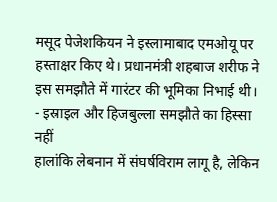मसूद पेजेशकियन ने इस्लामाबाद एमओयू पर हस्ताक्षर किए थे। प्रधानमंत्री शहबाज शरीफ ने इस समझौते में गारंटर की भूमिका निभाई थी।
- इस्राइल और हिजबुल्ला समझौते का हिस्सा नहीं
हालांकि लेबनान में संघर्षविराम लागू है, लेकिन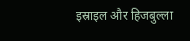इस्राइल और हिजबुल्ला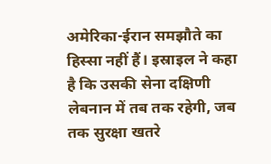अमेरिका-ईरान समझौते का हिस्सा नहीं हैं। इस्राइल ने कहा है कि उसकी सेना दक्षिणी लेबनान में तब तक रहेगी, जब तक सुरक्षा खतरे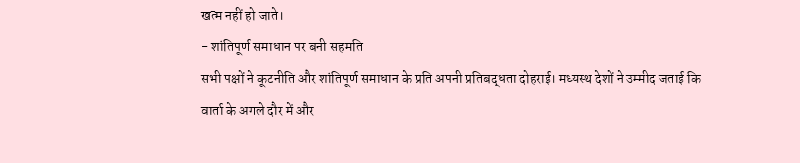खत्म नहीं हो जाते।
- शांतिपूर्ण समाधान पर बनी सहमति
सभी पक्षों ने कूटनीति और शांतिपूर्ण समाधान के प्रति अपनी प्रतिबद्धता दोहराई। मध्यस्थ देशों ने उम्मीद जताई कि वार्ता के अगले दौर में और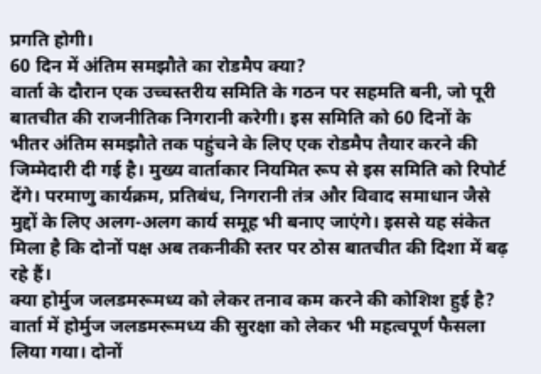प्रगति होगी।
60 दिन में अंतिम समझौते का रोडमैप क्या?
वार्ता के दौरान एक उच्चस्तरीय समिति के गठन पर सहमति बनी, जो पूरी बातचीत की राजनीतिक निगरानी करेगी। इस समिति को 60 दिनों के भीतर अंतिम समझौते तक पहुंचने के लिए एक रोडमैप तैयार करने की जिम्मेदारी दी गई है। मुख्य वार्ताकार नियमित रूप से इस समिति को रिपोर्ट देंगे। परमाणु कार्यक्रम, प्रतिबंध, निगरानी तंत्र और विवाद समाधान जैसे मुद्दों के लिए अलग-अलग कार्य समूह भी बनाए जाएंगे। इससे यह संकेत मिला है कि दोनों पक्ष अब तकनीकी स्तर पर ठोस बातचीत की दिशा में बढ़ रहे हैं।
क्या होर्मुज जलडमरूमध्य को लेकर तनाव कम करने की कोशिश हुई है?
वार्ता में होर्मुज जलडमरूमध्य की सुरक्षा को लेकर भी महत्वपूर्ण फैसला लिया गया। दोनों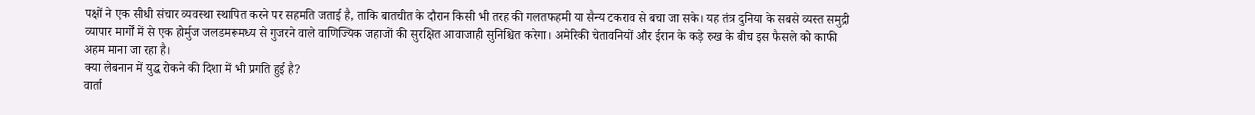पक्षों ने एक सीधी संचार व्यवस्था स्थापित करने पर सहमति जताई है, ताकि बातचीत के दौरान किसी भी तरह की गलतफहमी या सैन्य टकराव से बचा जा सके। यह तंत्र दुनिया के सबसे व्यस्त समुद्री व्यापार मार्गों में से एक होर्मुज जलडमरूमध्य से गुजरने वाले वाणिज्यिक जहाजों की सुरक्षित आवाजाही सुनिश्चित करेगा। अमेरिकी चेतावनियों और ईरान के कड़े रुख के बीच इस फैसले को काफी अहम माना जा रहा है।
क्या लेबनान में युद्ध रोकने की दिशा में भी प्रगति हुई है?
वार्ता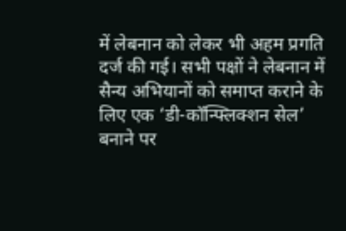में लेबनान को लेकर भी अहम प्रगति दर्ज की गई। सभी पक्षों ने लेबनान में सैन्य अभियानों को समाप्त कराने के लिए एक ‘डी-कॉन्फ्लिक्शन सेल’ बनाने पर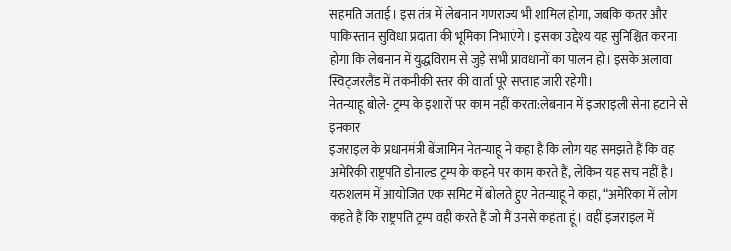सहमति जताई। इस तंत्र में लेबनान गणराज्य भी शामिल होगा, जबकि कतर और पाकिस्तान सुविधा प्रदाता की भूमिका निभाएंगे। इसका उद्देश्य यह सुनिश्चित करना होगा कि लेबनान में युद्धविराम से जुड़े सभी प्रावधानों का पालन हो। इसके अलावा स्विट्जरलैंड में तकनीकी स्तर की वार्ता पूरे सप्ताह जारी रहेगी।
नेतन्याहू बोले- ट्रम्प के इशारों पर काम नहीं करता:लेबनान में इजराइली सेना हटाने से इनकार
इजराइल के प्रधानमंत्री बेंजामिन नेतन्याहू ने कहा है कि लोग यह समझते हैं कि वह अमेरिकी राष्ट्रपति डोनाल्ड ट्रम्प के कहने पर काम करते हैं, लेकिन यह सच नहीं है।
यरुशलम में आयोजित एक समिट में बोलते हुए नेतन्याहू ने कहा, “अमेरिका में लोग कहते हैं कि राष्ट्रपति ट्रम्प वही करते हैं जो मैं उनसे कहता हूं। वहीं इजराइल में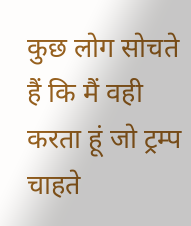कुछ लोग सोचते हैं कि मैं वही करता हूं जो ट्रम्प चाहते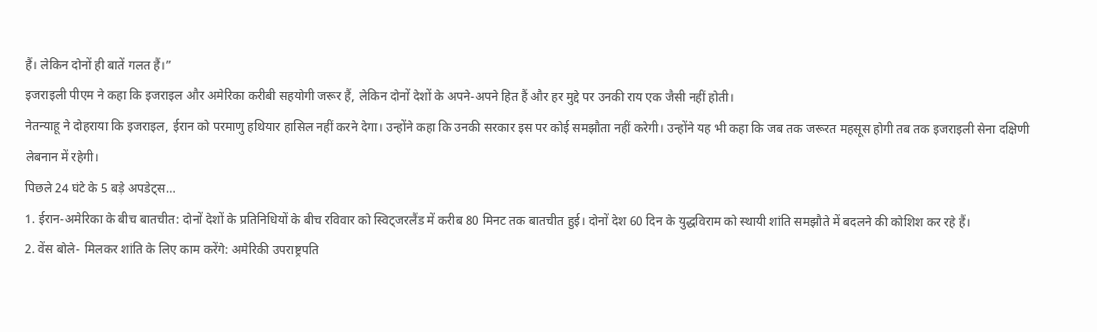हैं। लेकिन दोनों ही बातें गलत हैं।”
इजराइली पीएम ने कहा कि इजराइल और अमेरिका करीबी सहयोगी जरूर हैं, लेकिन दोनों देशों के अपने-अपने हित हैं और हर मुद्दे पर उनकी राय एक जैसी नहीं होती।
नेतन्याहू ने दोहराया कि इजराइल, ईरान को परमाणु हथियार हासिल नहीं करने देगा। उन्होंने कहा कि उनकी सरकार इस पर कोई समझौता नहीं करेगी। उन्होंने यह भी कहा कि जब तक जरूरत महसूस होगी तब तक इजराइली सेना दक्षिणी लेबनान में रहेगी।
पिछले 24 घंटे के 5 बड़े अपडेट्स…
1. ईरान-अमेरिका के बीच बातचीत: दोनों देशों के प्रतिनिधियों के बीच रविवार को स्विट्जरलैंड में करीब 80 मिनट तक बातचीत हुई। दोनों देश 60 दिन के युद्धविराम को स्थायी शांति समझौते में बदलने की कोशिश कर रहे हैं।
2. वेंस बोले- मिलकर शांति के लिए काम करेंगे: अमेरिकी उपराष्ट्रपति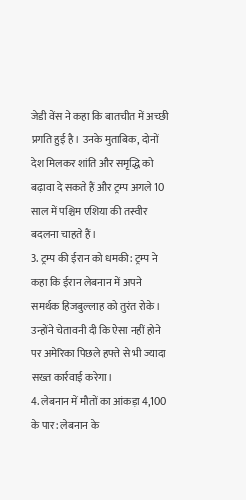जेडी वेंस ने कहा कि बातचीत में अच्छी प्रगति हुई है। उनके मुताबिक, दोनों देश मिलकर शांति और समृद्धि को बढ़ावा दे सकते हैं और ट्रम्प अगले 10 साल में पश्चिम एशिया की तस्वीर बदलना चाहते हैं।
3. ट्रम्प की ईरान को धमकी: ट्रम्प ने कहा कि ईरान लेबनान में अपने समर्थक हिजबुल्लाह को तुरंत रोके। उन्होंने चेतावनी दी कि ऐसा नहीं होने पर अमेरिका पिछले हफ्ते से भी ज्यादा सख्त कार्रवाई करेगा।
4. लेबनान में मौतों का आंकड़ा 4,100 के पार: लेबनान के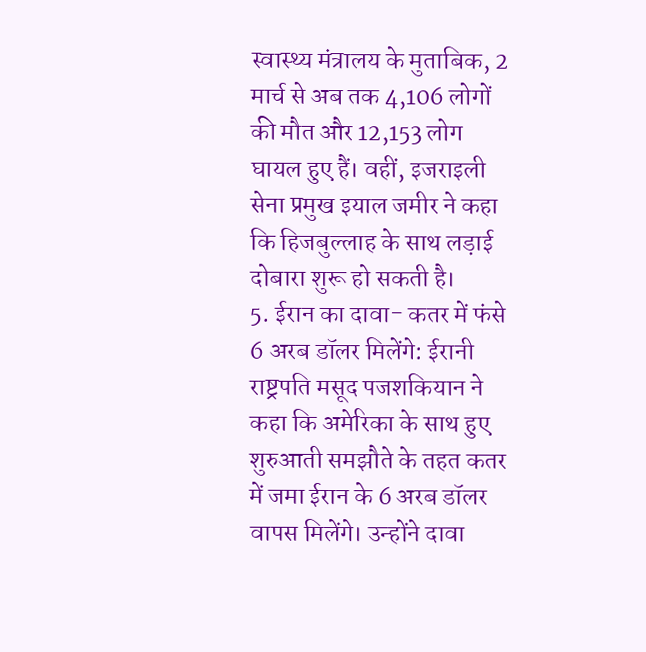स्वास्थ्य मंत्रालय के मुताबिक, 2 मार्च से अब तक 4,106 लोगों की मौत और 12,153 लोग घायल हुए हैं। वहीं, इजराइली सेना प्रमुख इयाल जमीर ने कहा कि हिजबुल्लाह के साथ लड़ाई दोबारा शुरू हो सकती है।
5. ईरान का दावा- कतर में फंसे 6 अरब डॉलर मिलेंगे: ईरानी राष्ट्रपति मसूद पजशकियान ने कहा कि अमेरिका के साथ हुए शुरुआती समझौते के तहत कतर में जमा ईरान के 6 अरब डॉलर वापस मिलेंगे। उन्होंने दावा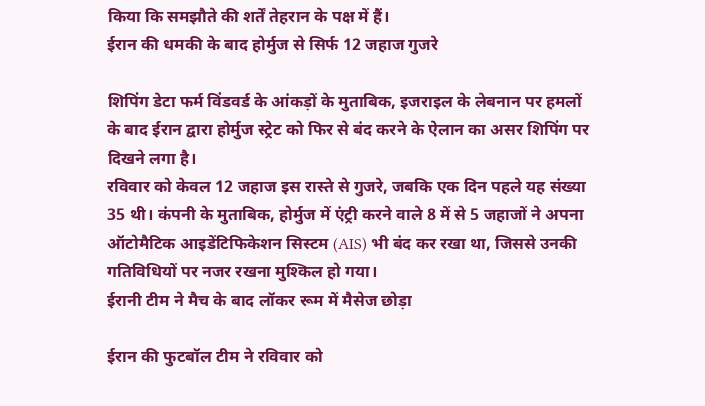किया कि समझौते की शर्तें तेहरान के पक्ष में हैं।
ईरान की धमकी के बाद होर्मुज से सिर्फ 12 जहाज गुजरे

शिपिंग डेटा फर्म विंडवर्ड के आंकड़ों के मुताबिक, इजराइल के लेबनान पर हमलों के बाद ईरान द्वारा होर्मुज स्ट्रेट को फिर से बंद करने के ऐलान का असर शिपिंग पर दिखने लगा है।
रविवार को केवल 12 जहाज इस रास्ते से गुजरे, जबकि एक दिन पहले यह संख्या 35 थी। कंपनी के मुताबिक, होर्मुज में एंट्री करने वाले 8 में से 5 जहाजों ने अपना ऑटोमैटिक आइडेंटिफिकेशन सिस्टम (AIS) भी बंद कर रखा था, जिससे उनकी गतिविधियों पर नजर रखना मुश्किल हो गया।
ईरानी टीम ने मैच के बाद लॉकर रूम में मैसेज छोड़ा

ईरान की फुटबॉल टीम ने रविवार को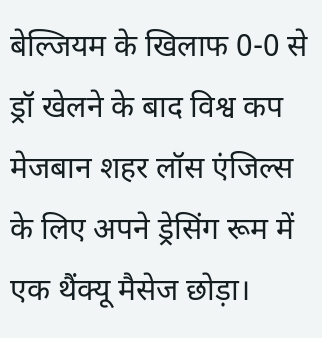बेल्जियम के खिलाफ 0-0 से ड्रॉ खेलने के बाद विश्व कप मेजबान शहर लॉस एंजिल्स के लिए अपने ड्रेसिंग रूम में एक थैंक्यू मैसेज छोड़ा।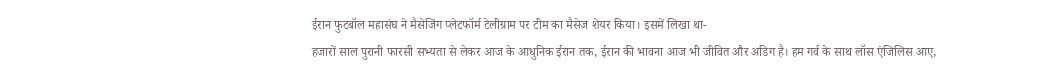ईरान फुटबॉल महासंघ ने मैसेजिंग प्लेटफॉर्म टेलीग्राम पर टीम का मैसेज शेयर किया। इसमें लिखा था-
हजारों साल पुरानी फारसी सभ्यता से लेकर आज के आधुनिक ईरान तक, ईरान की भावना आज भी जीवित और अडिग है। हम गर्व के साथ लॉस एंजिलिस आए,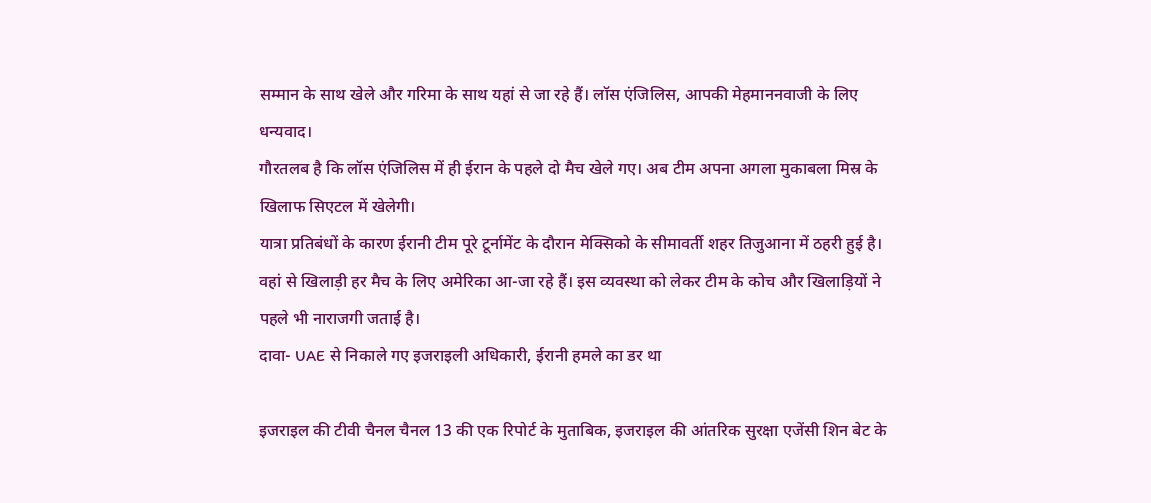सम्मान के साथ खेले और गरिमा के साथ यहां से जा रहे हैं। लॉस एंजिलिस, आपकी मेहमाननवाजी के लिए धन्यवाद।
गौरतलब है कि लॉस एंजिलिस में ही ईरान के पहले दो मैच खेले गए। अब टीम अपना अगला मुकाबला मिस्र के खिलाफ सिएटल में खेलेगी।
यात्रा प्रतिबंधों के कारण ईरानी टीम पूरे टूर्नामेंट के दौरान मेक्सिको के सीमावर्ती शहर तिजुआना में ठहरी हुई है। वहां से खिलाड़ी हर मैच के लिए अमेरिका आ-जा रहे हैं। इस व्यवस्था को लेकर टीम के कोच और खिलाड़ियों ने पहले भी नाराजगी जताई है।
दावा- UAE से निकाले गए इजराइली अधिकारी, ईरानी हमले का डर था

इजराइल की टीवी चैनल चैनल 13 की एक रिपोर्ट के मुताबिक, इजराइल की आंतरिक सुरक्षा एजेंसी शिन बेट के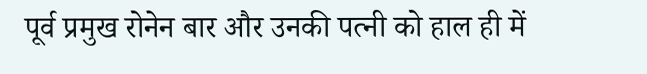पूर्व प्रमुख रोनेन बार और उनकी पत्नी को हाल ही में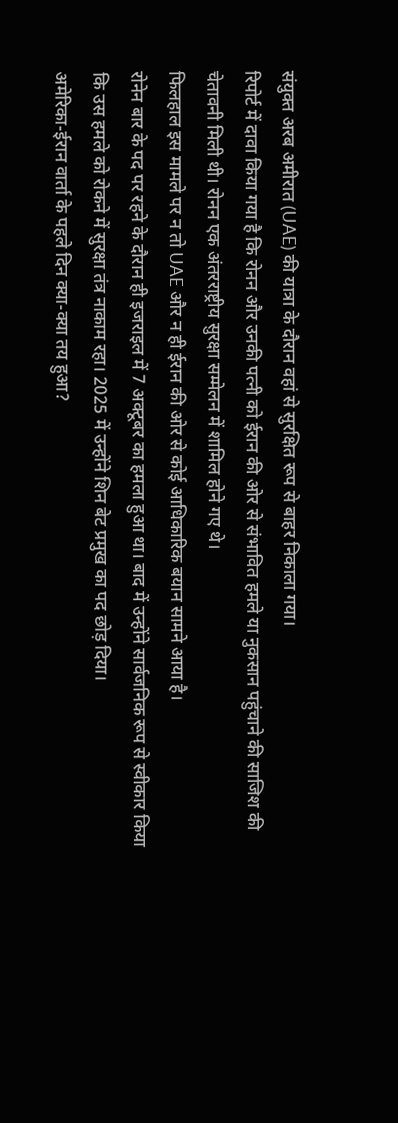संयुक्त अरब अमीरात (UAE) की यात्रा के दौरान वहां से सुरक्षित रूप से बाहर निकाला गया।
रिपोर्ट में दावा किया गया है कि रोनन और उनकी पत्नी को ईरान की ओर से संभावित हमले या नुकसान पहुंचाने की साजिश की चेतावनी मिली थी। रोनन एक अंतरराष्ट्रीय सुरक्षा सम्मेलन में शामिल होने गए थे।
फिलहाल इस मामले पर न तो UAE और न ही ईरान की ओर से कोई आधिकारिक बयान सामने आया है।
रोनेन बार के पद पर रहने के दौरान ही इजराइल में 7 अक्टूबर का हमला हुआ था। बाद में उन्होंने सार्वजनिक रूप से स्वीकार किया कि उस हमले को रोकने में सुरक्षा तंत्र नाकाम रहा। 2025 में उन्होंने शिन बेट प्रमुख का पद छोड़ दिया।
अमेरिका-ईरान वार्ता के पहले दिन क्या-क्या तय हुआ?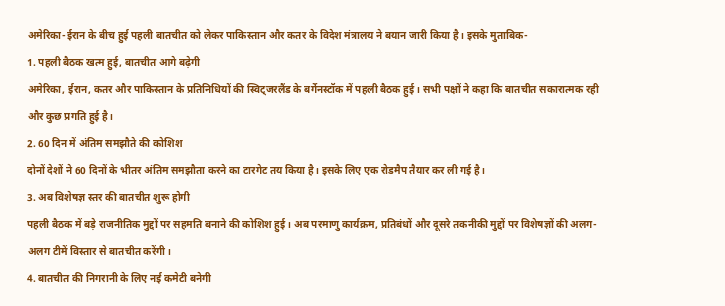अमेरिका-ईरान के बीच हुई पहली बातचीत को लेकर पाकिस्तान और कतर के विदेश मंत्रालय ने बयान जारी किया है। इसके मुताबिक-
1. पहली बैठक खत्म हुई, बातचीत आगे बढ़ेगी
अमेरिका, ईरान, कतर और पाकिस्तान के प्रतिनिधियों की स्विट्जरलैंड के बर्गेनस्टॉक में पहली बैठक हुई। सभी पक्षों ने कहा कि बातचीत सकारात्मक रही और कुछ प्रगति हुई है।
2. 60 दिन में अंतिम समझौते की कोशिश
दोनों देशों ने 60 दिनों के भीतर अंतिम समझौता करने का टारगेट तय किया है। इसके लिए एक रोडमैप तैयार कर ली गई है।
3. अब विशेषज्ञ स्तर की बातचीत शुरू होगी
पहली बैठक में बड़े राजनीतिक मुद्दों पर सहमति बनाने की कोशिश हुई। अब परमाणु कार्यक्रम, प्रतिबंधों और दूसरे तकनीकी मुद्दों पर विशेषज्ञों की अलग-अलग टीमें विस्तार से बातचीत करेंगी।
4. बातचीत की निगरानी के लिए नई कमेटी बनेगी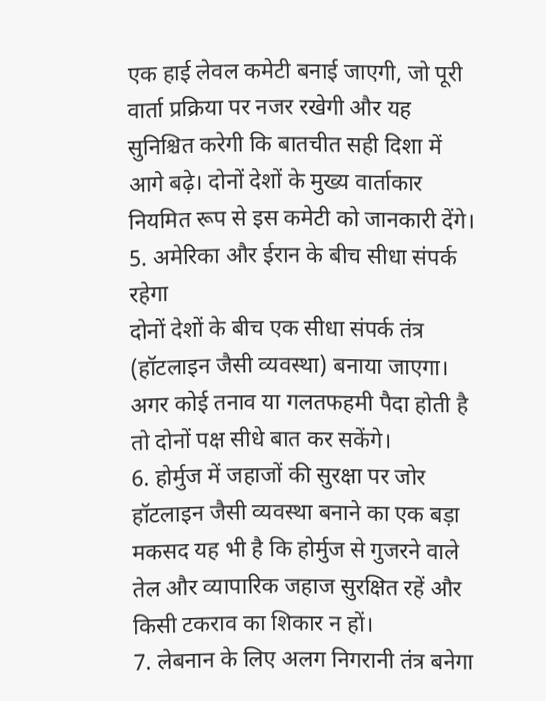एक हाई लेवल कमेटी बनाई जाएगी, जो पूरी वार्ता प्रक्रिया पर नजर रखेगी और यह सुनिश्चित करेगी कि बातचीत सही दिशा में आगे बढ़े। दोनों देशों के मुख्य वार्ताकार नियमित रूप से इस कमेटी को जानकारी देंगे।
5. अमेरिका और ईरान के बीच सीधा संपर्क रहेगा
दोनों देशों के बीच एक सीधा संपर्क तंत्र (हॉटलाइन जैसी व्यवस्था) बनाया जाएगा। अगर कोई तनाव या गलतफहमी पैदा होती है तो दोनों पक्ष सीधे बात कर सकेंगे।
6. होर्मुज में जहाजों की सुरक्षा पर जोर
हॉटलाइन जैसी व्यवस्था बनाने का एक बड़ा मकसद यह भी है कि होर्मुज से गुजरने वाले तेल और व्यापारिक जहाज सुरक्षित रहें और किसी टकराव का शिकार न हों।
7. लेबनान के लिए अलग निगरानी तंत्र बनेगा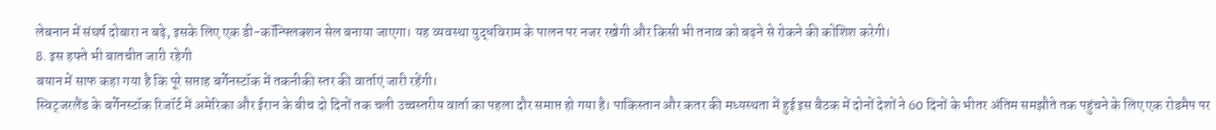लेबनान में संघर्ष दोबारा न बढ़े, इसके लिए एक डी-कॉन्फ्लिक्शन सेल बनाया जाएगा। यह व्यवस्था युद्धविराम के पालन पर नजर रखेगी और किसी भी तनाव को बढ़ने से रोकने की कोशिश करेगी।
8. इस हफ्ते भी बातचीत जारी रहेगी
बयान में साफ कहा गया है कि पूरे सप्ताह बर्गेनस्टॉक में तकनीकी स्तर की वार्ताएं जारी रहेंगी।
स्विट्जरलैंड के बर्गेनस्टॉक रिजॉर्ट में अमेरिका और ईरान के बीच दो दिनों तक चली उच्चस्तरीय वार्ता का पहला दौर समाप्त हो गया है। पाकिस्तान और कतर की मध्यस्थता में हुई इस बैठक में दोनों देशों ने 60 दिनों के भीतर अंतिम समझौते तक पहुंचने के लिए एक रोडमैप पर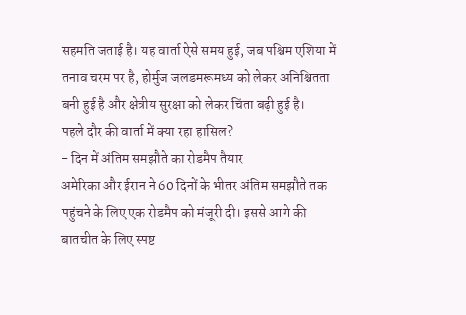सहमति जताई है। यह वार्ता ऐसे समय हुई, जब पश्चिम एशिया में तनाव चरम पर है, होर्मुज जलडमरूमध्य को लेकर अनिश्चितता बनी हुई है और क्षेत्रीय सुरक्षा को लेकर चिंता बढ़ी हुई है।
पहले दौर की वार्ता में क्या रहा हासिल?
- दिन में अंतिम समझौते का रोडमैप तैयार
अमेरिका और ईरान ने 60 दिनों के भीतर अंतिम समझौते तक पहुंचने के लिए एक रोडमैप को मंजूरी दी। इससे आगे की बातचीत के लिए स्पष्ट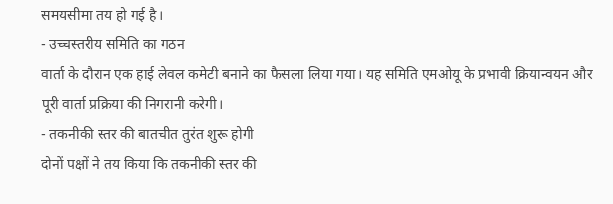समयसीमा तय हो गई है।
- उच्चस्तरीय समिति का गठन
वार्ता के दौरान एक हाई लेवल कमेटी बनाने का फैसला लिया गया। यह समिति एमओयू के प्रभावी क्रियान्वयन और पूरी वार्ता प्रक्रिया की निगरानी करेगी।
- तकनीकी स्तर की बातचीत तुरंत शुरू होगी
दोनों पक्षों ने तय किया कि तकनीकी स्तर की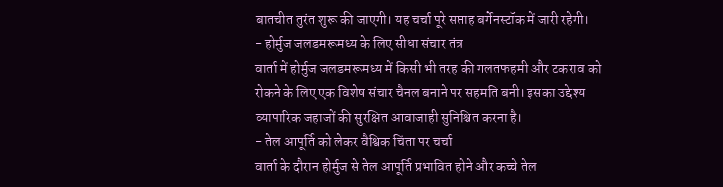बातचीत तुरंत शुरू की जाएगी। यह चर्चा पूरे सप्ताह बर्गेनस्टॉक में जारी रहेगी।
- होर्मुज जलडमरूमध्य के लिए सीधा संचार तंत्र
वार्ता में होर्मुज जलडमरूमध्य में किसी भी तरह की गलतफहमी और टकराव को रोकने के लिए एक विशेष संचार चैनल बनाने पर सहमति बनी। इसका उद्देश्य व्यापारिक जहाजों की सुरक्षित आवाजाही सुनिश्चित करना है।
- तेल आपूर्ति को लेकर वैश्विक चिंता पर चर्चा
वार्ता के दौरान होर्मुज से तेल आपूर्ति प्रभावित होने और कच्चे तेल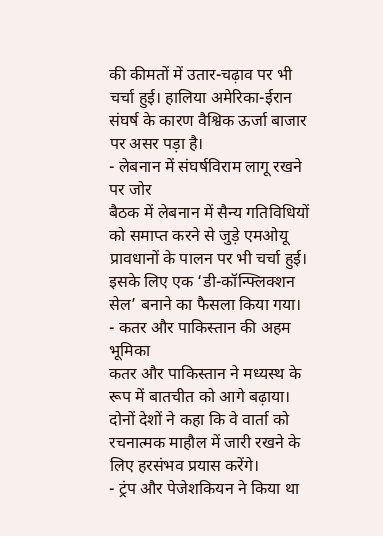की कीमतों में उतार-चढ़ाव पर भी चर्चा हुई। हालिया अमेरिका-ईरान संघर्ष के कारण वैश्विक ऊर्जा बाजार पर असर पड़ा है।
- लेबनान में संघर्षविराम लागू रखने पर जोर
बैठक में लेबनान में सैन्य गतिविधियों को समाप्त करने से जुड़े एमओयू प्रावधानों के पालन पर भी चर्चा हुई। इसके लिए एक ‘डी-कॉन्फ्लिक्शन सेल’ बनाने का फैसला किया गया।
- कतर और पाकिस्तान की अहम भूमिका
कतर और पाकिस्तान ने मध्यस्थ के रूप में बातचीत को आगे बढ़ाया। दोनों देशों ने कहा कि वे वार्ता को रचनात्मक माहौल में जारी रखने के लिए हरसंभव प्रयास करेंगे।
- ट्रंप और पेजेशकियन ने किया था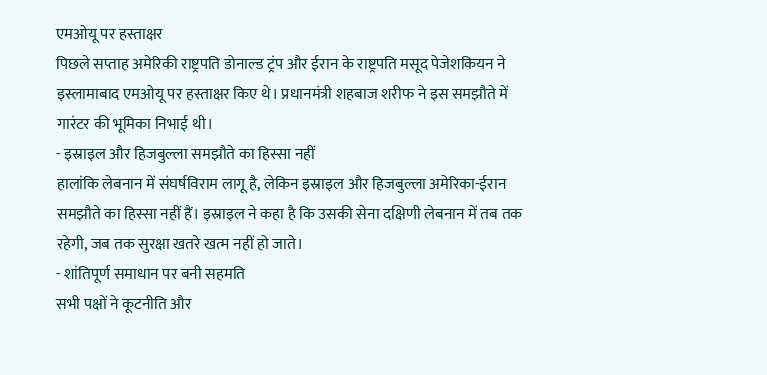एमओयू पर हस्ताक्षर
पिछले सप्ताह अमेरिकी राष्ट्रपति डोनाल्ड ट्रंप और ईरान के राष्ट्रपति मसूद पेजेशकियन ने इस्लामाबाद एमओयू पर हस्ताक्षर किए थे। प्रधानमंत्री शहबाज शरीफ ने इस समझौते में गारंटर की भूमिका निभाई थी।
- इस्राइल और हिजबुल्ला समझौते का हिस्सा नहीं
हालांकि लेबनान में संघर्षविराम लागू है, लेकिन इस्राइल और हिजबुल्ला अमेरिका-ईरान समझौते का हिस्सा नहीं हैं। इस्राइल ने कहा है कि उसकी सेना दक्षिणी लेबनान में तब तक रहेगी, जब तक सुरक्षा खतरे खत्म नहीं हो जाते।
- शांतिपूर्ण समाधान पर बनी सहमति
सभी पक्षों ने कूटनीति और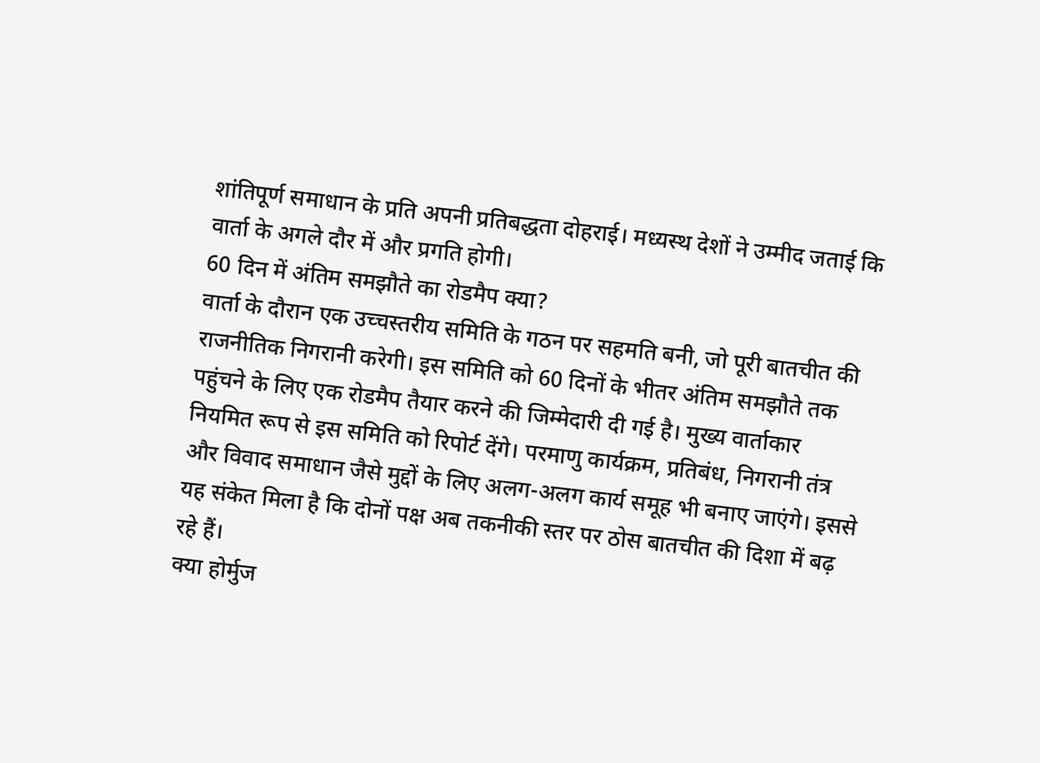शांतिपूर्ण समाधान के प्रति अपनी प्रतिबद्धता दोहराई। मध्यस्थ देशों ने उम्मीद जताई कि वार्ता के अगले दौर में और प्रगति होगी।
60 दिन में अंतिम समझौते का रोडमैप क्या?
वार्ता के दौरान एक उच्चस्तरीय समिति के गठन पर सहमति बनी, जो पूरी बातचीत की राजनीतिक निगरानी करेगी। इस समिति को 60 दिनों के भीतर अंतिम समझौते तक पहुंचने के लिए एक रोडमैप तैयार करने की जिम्मेदारी दी गई है। मुख्य वार्ताकार नियमित रूप से इस समिति को रिपोर्ट देंगे। परमाणु कार्यक्रम, प्रतिबंध, निगरानी तंत्र और विवाद समाधान जैसे मुद्दों के लिए अलग-अलग कार्य समूह भी बनाए जाएंगे। इससे यह संकेत मिला है कि दोनों पक्ष अब तकनीकी स्तर पर ठोस बातचीत की दिशा में बढ़ रहे हैं।
क्या होर्मुज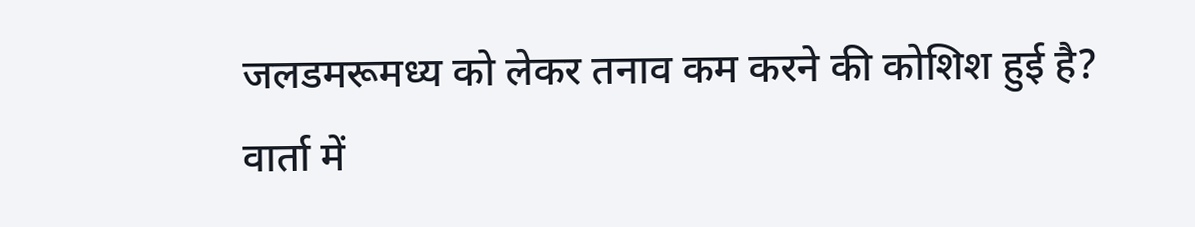जलडमरूमध्य को लेकर तनाव कम करने की कोशिश हुई है?
वार्ता में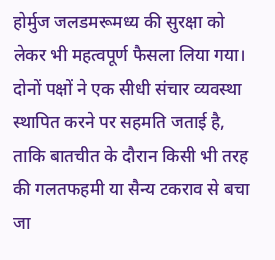होर्मुज जलडमरूमध्य की सुरक्षा को लेकर भी महत्वपूर्ण फैसला लिया गया। दोनों पक्षों ने एक सीधी संचार व्यवस्था स्थापित करने पर सहमति जताई है, ताकि बातचीत के दौरान किसी भी तरह की गलतफहमी या सैन्य टकराव से बचा जा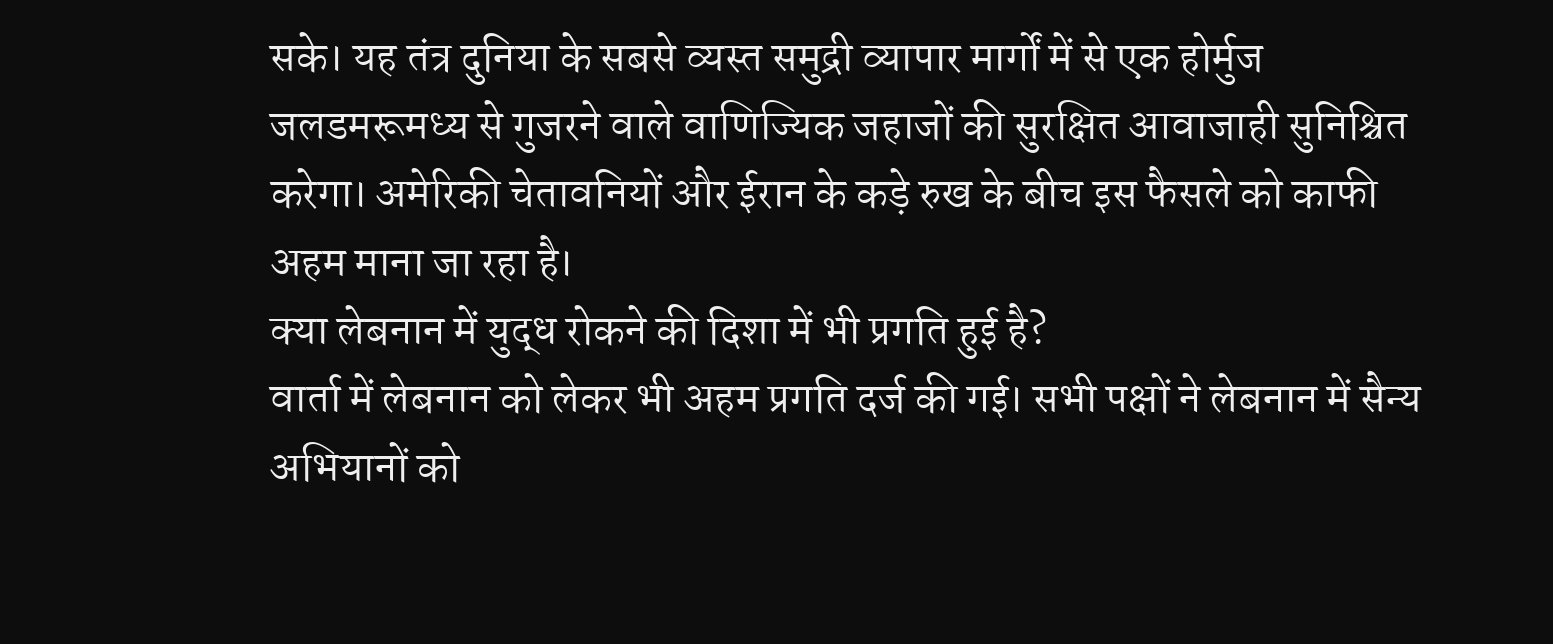सके। यह तंत्र दुनिया के सबसे व्यस्त समुद्री व्यापार मार्गों में से एक होर्मुज जलडमरूमध्य से गुजरने वाले वाणिज्यिक जहाजों की सुरक्षित आवाजाही सुनिश्चित करेगा। अमेरिकी चेतावनियों और ईरान के कड़े रुख के बीच इस फैसले को काफी अहम माना जा रहा है।
क्या लेबनान में युद्ध रोकने की दिशा में भी प्रगति हुई है?
वार्ता में लेबनान को लेकर भी अहम प्रगति दर्ज की गई। सभी पक्षों ने लेबनान में सैन्य अभियानों को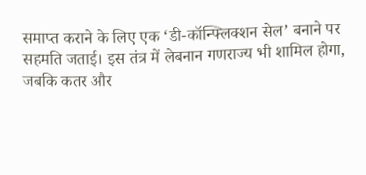समाप्त कराने के लिए एक ‘डी-कॉन्फ्लिक्शन सेल’ बनाने पर सहमति जताई। इस तंत्र में लेबनान गणराज्य भी शामिल होगा, जबकि कतर और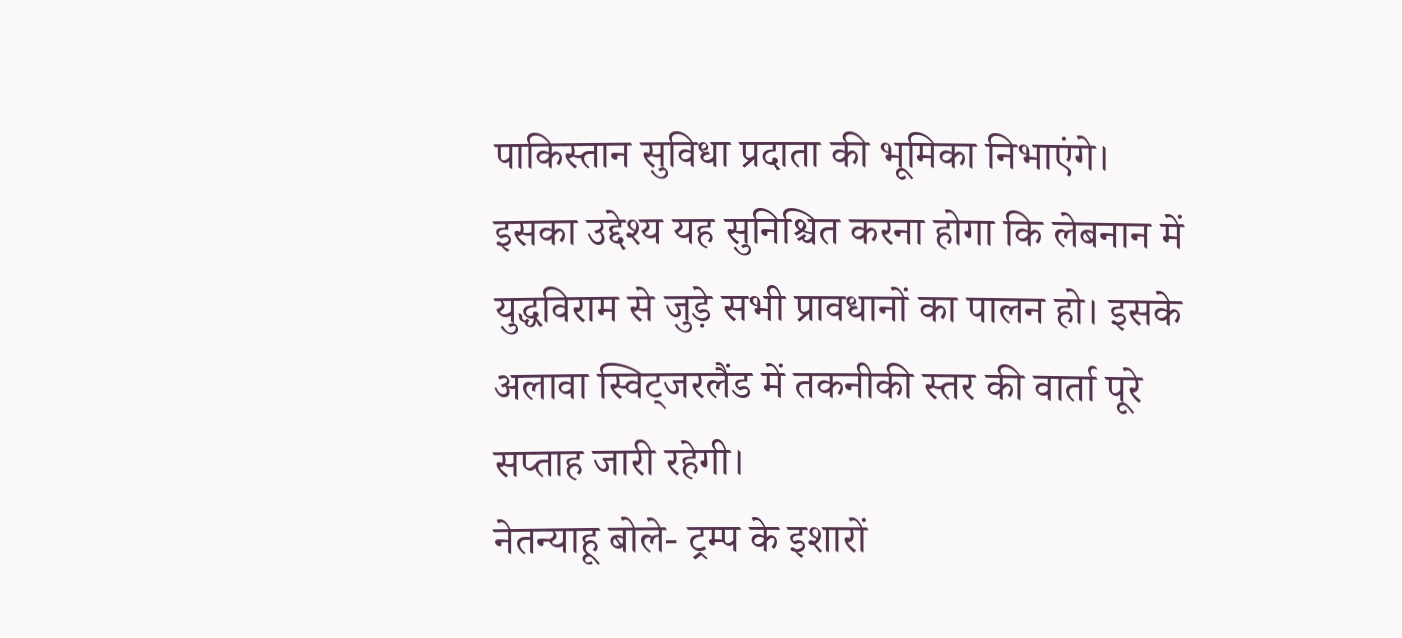पाकिस्तान सुविधा प्रदाता की भूमिका निभाएंगे। इसका उद्देश्य यह सुनिश्चित करना होगा कि लेबनान में युद्धविराम से जुड़े सभी प्रावधानों का पालन हो। इसके अलावा स्विट्जरलैंड में तकनीकी स्तर की वार्ता पूरे सप्ताह जारी रहेगी।
नेतन्याहू बोले- ट्रम्प के इशारों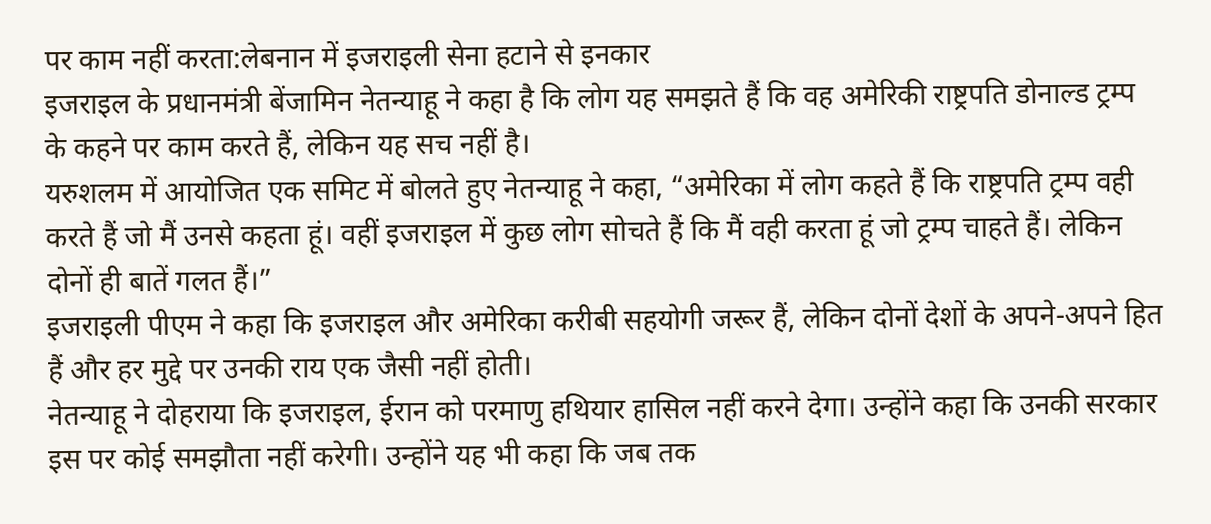पर काम नहीं करता:लेबनान में इजराइली सेना हटाने से इनकार
इजराइल के प्रधानमंत्री बेंजामिन नेतन्याहू ने कहा है कि लोग यह समझते हैं कि वह अमेरिकी राष्ट्रपति डोनाल्ड ट्रम्प के कहने पर काम करते हैं, लेकिन यह सच नहीं है।
यरुशलम में आयोजित एक समिट में बोलते हुए नेतन्याहू ने कहा, “अमेरिका में लोग कहते हैं कि राष्ट्रपति ट्रम्प वही करते हैं जो मैं उनसे कहता हूं। वहीं इजराइल में कुछ लोग सोचते हैं कि मैं वही करता हूं जो ट्रम्प चाहते हैं। लेकिन दोनों ही बातें गलत हैं।”
इजराइली पीएम ने कहा कि इजराइल और अमेरिका करीबी सहयोगी जरूर हैं, लेकिन दोनों देशों के अपने-अपने हित हैं और हर मुद्दे पर उनकी राय एक जैसी नहीं होती।
नेतन्याहू ने दोहराया कि इजराइल, ईरान को परमाणु हथियार हासिल नहीं करने देगा। उन्होंने कहा कि उनकी सरकार इस पर कोई समझौता नहीं करेगी। उन्होंने यह भी कहा कि जब तक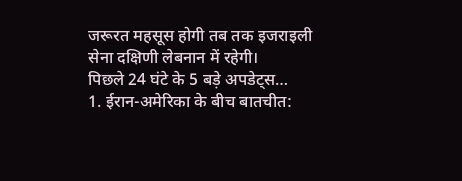जरूरत महसूस होगी तब तक इजराइली सेना दक्षिणी लेबनान में रहेगी।
पिछले 24 घंटे के 5 बड़े अपडेट्स…
1. ईरान-अमेरिका के बीच बातचीत: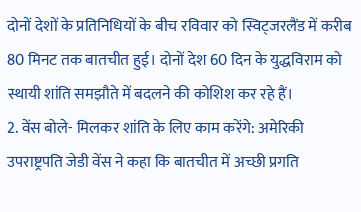दोनों देशों के प्रतिनिधियों के बीच रविवार को स्विट्जरलैंड में करीब 80 मिनट तक बातचीत हुई। दोनों देश 60 दिन के युद्धविराम को स्थायी शांति समझौते में बदलने की कोशिश कर रहे हैं।
2. वेंस बोले- मिलकर शांति के लिए काम करेंगे: अमेरिकी उपराष्ट्रपति जेडी वेंस ने कहा कि बातचीत में अच्छी प्रगति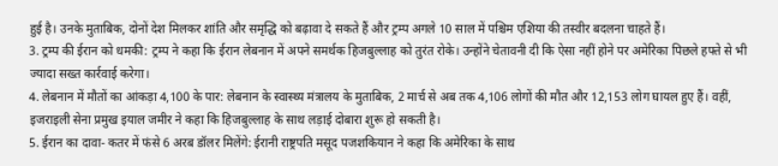हुई है। उनके मुताबिक, दोनों देश मिलकर शांति और समृद्धि को बढ़ावा दे सकते हैं और ट्रम्प अगले 10 साल में पश्चिम एशिया की तस्वीर बदलना चाहते हैं।
3. ट्रम्प की ईरान को धमकी: ट्रम्प ने कहा कि ईरान लेबनान में अपने समर्थक हिजबुल्लाह को तुरंत रोके। उन्होंने चेतावनी दी कि ऐसा नहीं होने पर अमेरिका पिछले हफ्ते से भी ज्यादा सख्त कार्रवाई करेगा।
4. लेबनान में मौतों का आंकड़ा 4,100 के पार: लेबनान के स्वास्थ्य मंत्रालय के मुताबिक, 2 मार्च से अब तक 4,106 लोगों की मौत और 12,153 लोग घायल हुए हैं। वहीं, इजराइली सेना प्रमुख इयाल जमीर ने कहा कि हिजबुल्लाह के साथ लड़ाई दोबारा शुरू हो सकती है।
5. ईरान का दावा- कतर में फंसे 6 अरब डॉलर मिलेंगे: ईरानी राष्ट्रपति मसूद पजशकियान ने कहा कि अमेरिका के साथ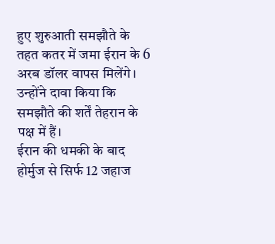हुए शुरुआती समझौते के तहत कतर में जमा ईरान के 6 अरब डॉलर वापस मिलेंगे। उन्होंने दावा किया कि समझौते की शर्तें तेहरान के पक्ष में हैं।
ईरान की धमकी के बाद होर्मुज से सिर्फ 12 जहाज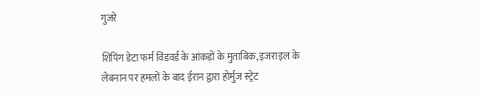गुजरे

शिपिंग डेटा फर्म विंडवर्ड के आंकड़ों के मुताबिक, इजराइल के लेबनान पर हमलों के बाद ईरान द्वारा होर्मुज स्ट्रेट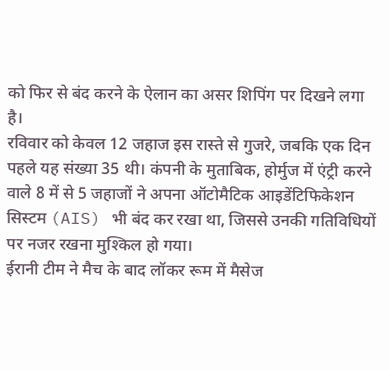को फिर से बंद करने के ऐलान का असर शिपिंग पर दिखने लगा है।
रविवार को केवल 12 जहाज इस रास्ते से गुजरे, जबकि एक दिन पहले यह संख्या 35 थी। कंपनी के मुताबिक, होर्मुज में एंट्री करने वाले 8 में से 5 जहाजों ने अपना ऑटोमैटिक आइडेंटिफिकेशन सिस्टम (AIS) भी बंद कर रखा था, जिससे उनकी गतिविधियों पर नजर रखना मुश्किल हो गया।
ईरानी टीम ने मैच के बाद लॉकर रूम में मैसेज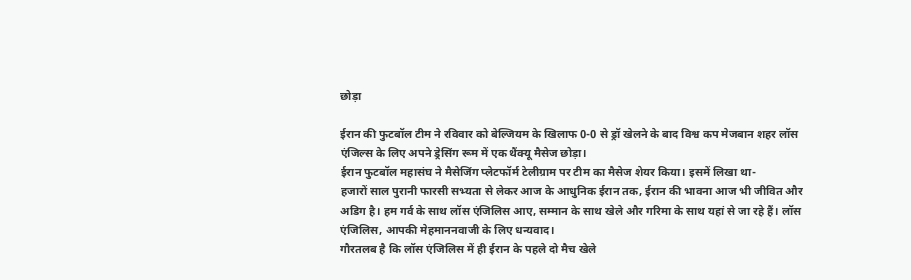छोड़ा

ईरान की फुटबॉल टीम ने रविवार को बेल्जियम के खिलाफ 0-0 से ड्रॉ खेलने के बाद विश्व कप मेजबान शहर लॉस एंजिल्स के लिए अपने ड्रेसिंग रूम में एक थैंक्यू मैसेज छोड़ा।
ईरान फुटबॉल महासंघ ने मैसेजिंग प्लेटफॉर्म टेलीग्राम पर टीम का मैसेज शेयर किया। इसमें लिखा था-
हजारों साल पुरानी फारसी सभ्यता से लेकर आज के आधुनिक ईरान तक, ईरान की भावना आज भी जीवित और अडिग है। हम गर्व के साथ लॉस एंजिलिस आए, सम्मान के साथ खेले और गरिमा के साथ यहां से जा रहे हैं। लॉस एंजिलिस, आपकी मेहमाननवाजी के लिए धन्यवाद।
गौरतलब है कि लॉस एंजिलिस में ही ईरान के पहले दो मैच खेले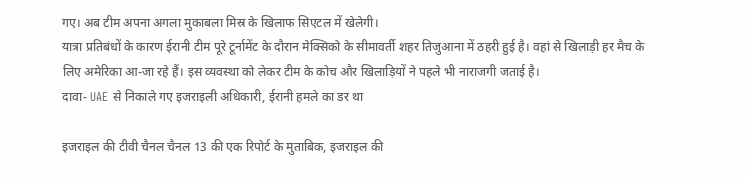गए। अब टीम अपना अगला मुकाबला मिस्र के खिलाफ सिएटल में खेलेगी।
यात्रा प्रतिबंधों के कारण ईरानी टीम पूरे टूर्नामेंट के दौरान मेक्सिको के सीमावर्ती शहर तिजुआना में ठहरी हुई है। वहां से खिलाड़ी हर मैच के लिए अमेरिका आ-जा रहे हैं। इस व्यवस्था को लेकर टीम के कोच और खिलाड़ियों ने पहले भी नाराजगी जताई है।
दावा- UAE से निकाले गए इजराइली अधिकारी, ईरानी हमले का डर था

इजराइल की टीवी चैनल चैनल 13 की एक रिपोर्ट के मुताबिक, इजराइल की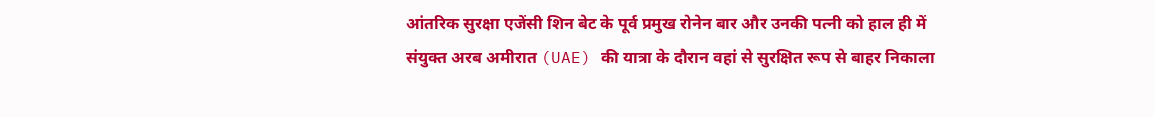आंतरिक सुरक्षा एजेंसी शिन बेट के पूर्व प्रमुख रोनेन बार और उनकी पत्नी को हाल ही में संयुक्त अरब अमीरात (UAE) की यात्रा के दौरान वहां से सुरक्षित रूप से बाहर निकाला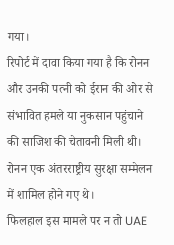गया।
रिपोर्ट में दावा किया गया है कि रोनन और उनकी पत्नी को ईरान की ओर से संभावित हमले या नुकसान पहुंचाने की साजिश की चेतावनी मिली थी। रोनन एक अंतरराष्ट्रीय सुरक्षा सम्मेलन में शामिल होने गए थे।
फिलहाल इस मामले पर न तो UAE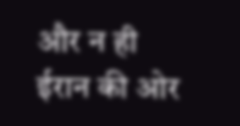और न ही ईरान की ओर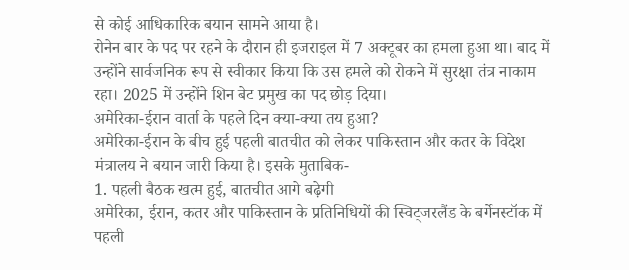से कोई आधिकारिक बयान सामने आया है।
रोनेन बार के पद पर रहने के दौरान ही इजराइल में 7 अक्टूबर का हमला हुआ था। बाद में उन्होंने सार्वजनिक रूप से स्वीकार किया कि उस हमले को रोकने में सुरक्षा तंत्र नाकाम रहा। 2025 में उन्होंने शिन बेट प्रमुख का पद छोड़ दिया।
अमेरिका-ईरान वार्ता के पहले दिन क्या-क्या तय हुआ?
अमेरिका-ईरान के बीच हुई पहली बातचीत को लेकर पाकिस्तान और कतर के विदेश मंत्रालय ने बयान जारी किया है। इसके मुताबिक-
1. पहली बैठक खत्म हुई, बातचीत आगे बढ़ेगी
अमेरिका, ईरान, कतर और पाकिस्तान के प्रतिनिधियों की स्विट्जरलैंड के बर्गेनस्टॉक में पहली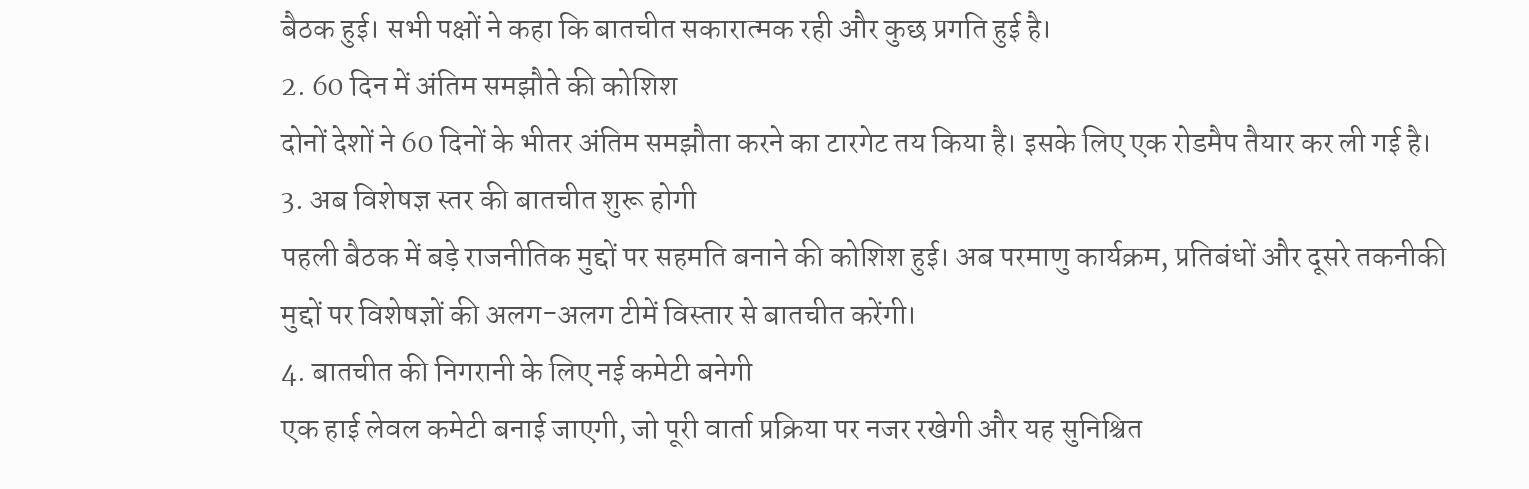बैठक हुई। सभी पक्षों ने कहा कि बातचीत सकारात्मक रही और कुछ प्रगति हुई है।
2. 60 दिन में अंतिम समझौते की कोशिश
दोनों देशों ने 60 दिनों के भीतर अंतिम समझौता करने का टारगेट तय किया है। इसके लिए एक रोडमैप तैयार कर ली गई है।
3. अब विशेषज्ञ स्तर की बातचीत शुरू होगी
पहली बैठक में बड़े राजनीतिक मुद्दों पर सहमति बनाने की कोशिश हुई। अब परमाणु कार्यक्रम, प्रतिबंधों और दूसरे तकनीकी मुद्दों पर विशेषज्ञों की अलग-अलग टीमें विस्तार से बातचीत करेंगी।
4. बातचीत की निगरानी के लिए नई कमेटी बनेगी
एक हाई लेवल कमेटी बनाई जाएगी, जो पूरी वार्ता प्रक्रिया पर नजर रखेगी और यह सुनिश्चित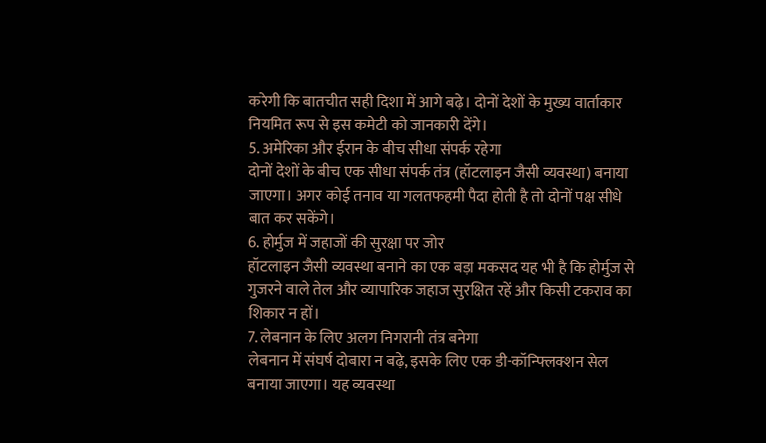करेगी कि बातचीत सही दिशा में आगे बढ़े। दोनों देशों के मुख्य वार्ताकार नियमित रूप से इस कमेटी को जानकारी देंगे।
5. अमेरिका और ईरान के बीच सीधा संपर्क रहेगा
दोनों देशों के बीच एक सीधा संपर्क तंत्र (हॉटलाइन जैसी व्यवस्था) बनाया जाएगा। अगर कोई तनाव या गलतफहमी पैदा होती है तो दोनों पक्ष सीधे बात कर सकेंगे।
6. होर्मुज में जहाजों की सुरक्षा पर जोर
हॉटलाइन जैसी व्यवस्था बनाने का एक बड़ा मकसद यह भी है कि होर्मुज से गुजरने वाले तेल और व्यापारिक जहाज सुरक्षित रहें और किसी टकराव का शिकार न हों।
7. लेबनान के लिए अलग निगरानी तंत्र बनेगा
लेबनान में संघर्ष दोबारा न बढ़े, इसके लिए एक डी-कॉन्फ्लिक्शन सेल बनाया जाएगा। यह व्यवस्था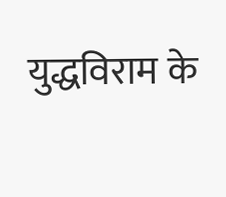युद्धविराम के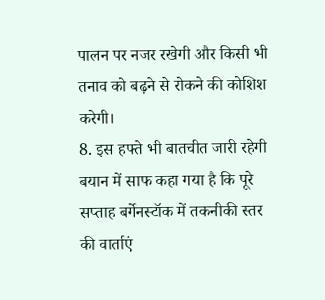पालन पर नजर रखेगी और किसी भी तनाव को बढ़ने से रोकने की कोशिश करेगी।
8. इस हफ्ते भी बातचीत जारी रहेगी
बयान में साफ कहा गया है कि पूरे सप्ताह बर्गेनस्टॉक में तकनीकी स्तर की वार्ताएं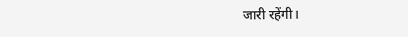जारी रहेंगी।